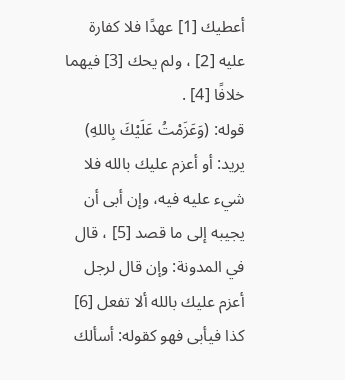أعطيك [1] عهدًا فلا كفارة عليه [2] ، ولم يحك [3] فيهما خلافًا [4] .
قوله: (وَعَزَمْتُ عَلَيْكَ بِاللهِ) يريد: أو أعزم عليك بالله فلا شيء عليه فيه، وإن أبى أن يجيبه إلى ما قصد [5] ، قال في المدونة: وإن قال لرجل أعزم عليك بالله ألا تفعل [6] كذا فيأبى فهو كقوله: أسألك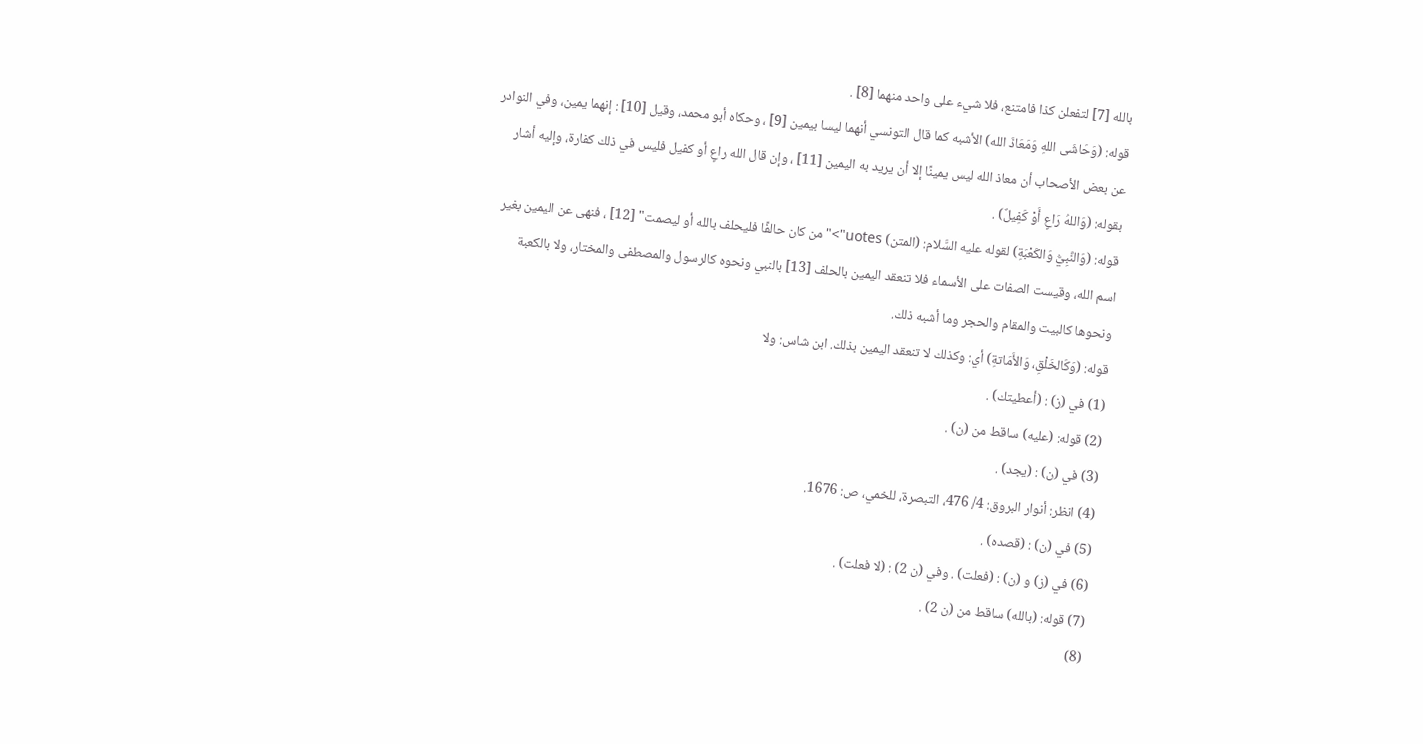بالله [7] لتفعلن كذا فامتنع، فلا شيء على واحد منهما [8] .
قوله: (وَحَاشَى اللهِ وَمَعَاذَ الله) الأشبه كما قال التونسي أنهما ليسا بيمين [9] ، وحكاه أبو محمد، وقيل [10] : إنهما يمين، وفي النوادر عن بعض الأصحاب أن معاذ الله ليس يمينًا إلا أن يريد به اليمين [11] ، وإن قال الله راعٍ أو كفيل فليس في ذلك كفارة، وإليه أشار بقوله: (وَاللهُ رَاعٍ أَوْ كَفِيلٌ) .
قوله: (وَالنَّبِيُّ وَالكَعْبَةِ) لقوله عليه السَّلام: (المتن) uotes">"من كان حالفًا فليحلف بالله أو ليصمت" [12] ، فنهى عن اليمين بغير اسم الله، وقيست الصفات على الأسماء فلا تنعقد اليمين بالحلف [13] بالنبي ونحوه كالرسول والمصطفى والمختار، ولا بالكعبة ونحوها كالبيت والمقام والحجر وما أشبه ذلك.
قوله: (وَكَالخَلْقِ، وَالأَمَاتةِ) أي: وكذلك لا تنعقد اليمين بذلك. ابن شاس: ولا
(1) في (ز) : (أعطيتك) .
(2) قوله: (عليه) ساقط من (ن) .
(3) في (ن) : (يجد) .
(4) انظر: أنوار البروق: 4/ 476، التبصرة، للخمي، ص: 1676.
(5) في (ن) : (قصده) .
(6) في (ز) و (ن) : (فعلت) . وفي (ن 2) : (لا فعلت) .
(7) قوله: (بالله) ساقط من (ن 2) .
(8)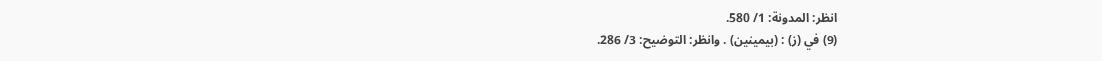انظر: المدونة: 1/ 580.
(9) في (ز) : (بيمينين) . وانظر: التوضيح: 3/ 286.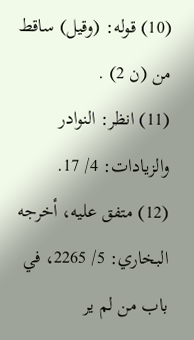(10) قوله: (وقيل) ساقط من (ن 2) .
(11) انظر: النوادر والزيادات: 4/ 17.
(12) متفق عليه، أخرجه البخاري: 5/ 2265، في باب من لم ير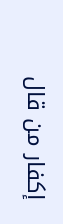إكفار من قال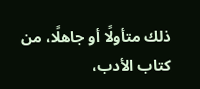ذلك متأولًا أو جاهلًا، من كتاب الأدب،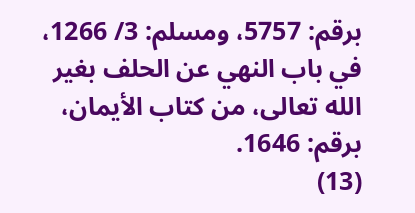برقم: 5757، ومسلم: 3/ 1266، في باب النهي عن الحلف بغير الله تعالى، من كتاب الأيمان، برقم: 1646.
(13)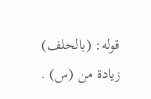قوله: (بالحلف) زيادة من (س) .